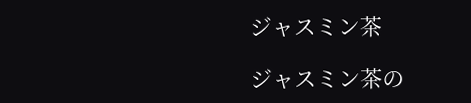ジャスミン茶

ジャスミン茶の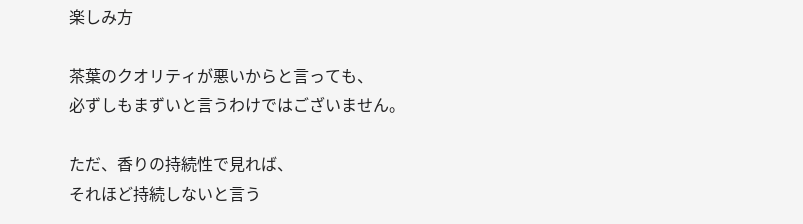楽しみ方

茶葉のクオリティが悪いからと言っても、
必ずしもまずいと言うわけではございません。

ただ、香りの持続性で見れば、
それほど持続しないと言う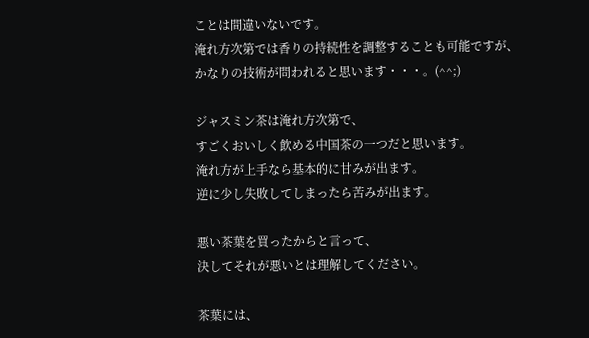ことは間違いないです。
淹れ方次第では香りの持続性を調整することも可能ですが、
かなりの技術が問われると思います・・・。(^^;)

ジャスミン茶は淹れ方次第で、
すごくおいしく飲める中国茶の一つだと思います。
淹れ方が上手なら基本的に甘みが出ます。
逆に少し失敗してしまったら苦みが出ます。

悪い茶葉を買ったからと言って、
決してそれが悪いとは理解してください。

茶葉には、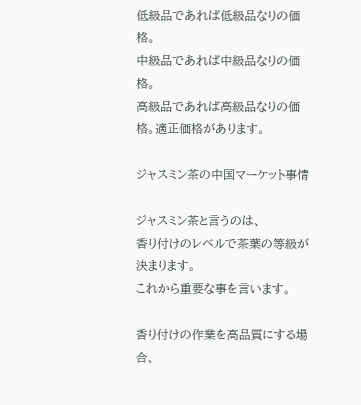低級品であれば低級品なりの価格。
中級品であれば中級品なりの価格。
高級品であれば高級品なりの価格。適正価格があります。

ジャスミン茶の中国マーケット事情

ジャスミン茶と言うのは、
香り付けのレベルで茶葉の等級が決まります。
これから重要な事を言います。

香り付けの作業を高品質にする場合、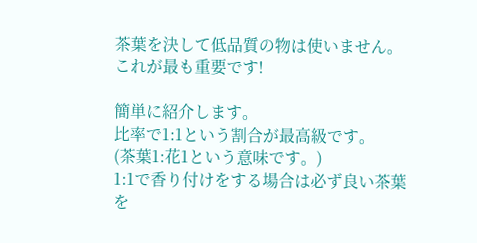茶葉を決して低品質の物は使いません。
これが最も重要です!

簡単に紹介します。
比率で1:1という割合が最高級です。
(茶葉1:花1という意味です。)
1:1で香り付けをする場合は必ず良い茶葉を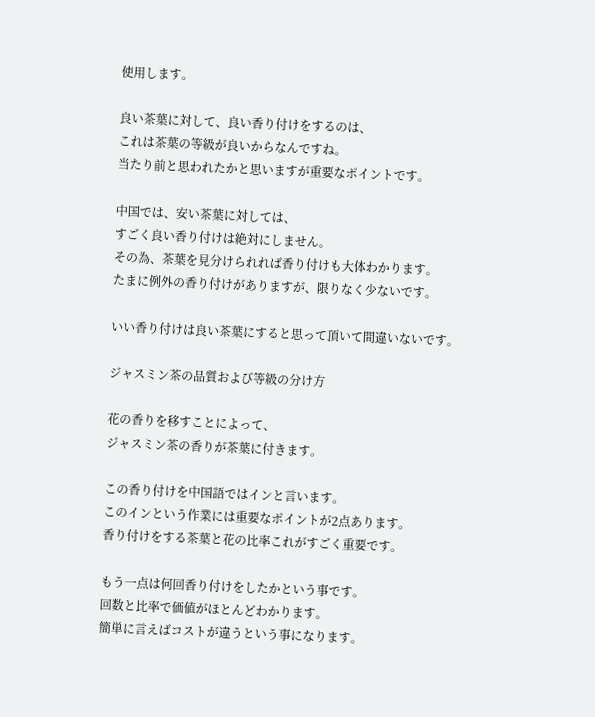使用します。

良い茶葉に対して、良い香り付けをするのは、
これは茶葉の等級が良いからなんですね。
当たり前と思われたかと思いますが重要なポイントです。

中国では、安い茶葉に対しては、
すごく良い香り付けは絶対にしません。
その為、茶葉を見分けられれば香り付けも大体わかります。
たまに例外の香り付けがありますが、限りなく少ないです。

いい香り付けは良い茶葉にすると思って頂いて間違いないです。

ジャスミン茶の品質および等級の分け方

花の香りを移すことによって、
ジャスミン茶の香りが茶葉に付きます。

この香り付けを中国語ではインと言います。
このインという作業には重要なポイントが2点あります。
香り付けをする茶葉と花の比率これがすごく重要です。

もう一点は何回香り付けをしたかという事です。
回数と比率で価値がほとんどわかります。
簡単に言えばコストが違うという事になります。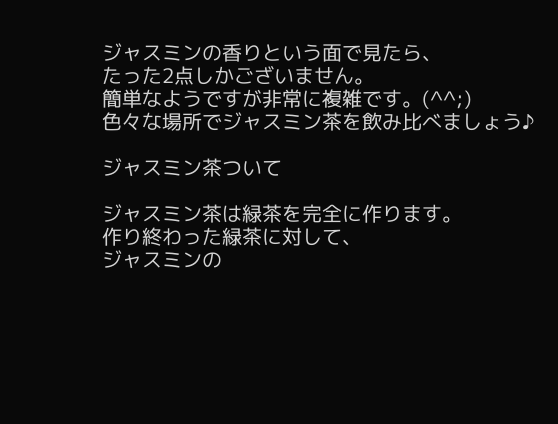ジャスミンの香りという面で見たら、
たった2点しかございません。
簡単なようですが非常に複雑です。(^^;)
色々な場所でジャスミン茶を飲み比べましょう♪

ジャスミン茶ついて

ジャスミン茶は緑茶を完全に作ります。
作り終わった緑茶に対して、
ジャスミンの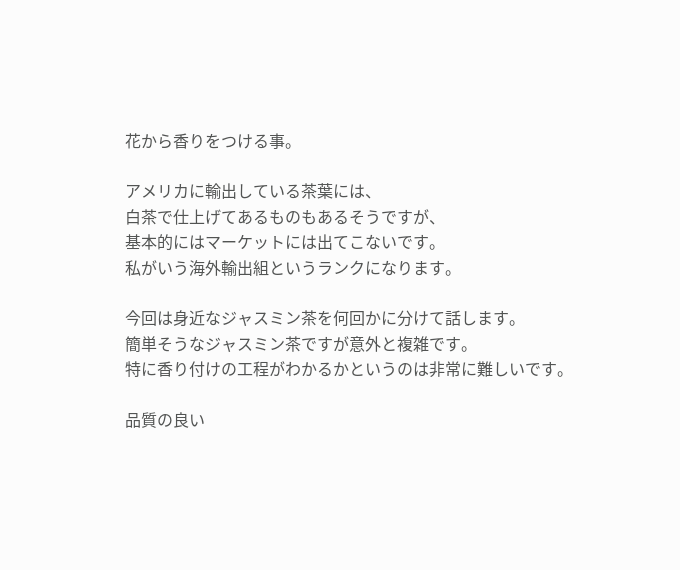花から香りをつける事。

アメリカに輸出している茶葉には、
白茶で仕上げてあるものもあるそうですが、
基本的にはマーケットには出てこないです。
私がいう海外輸出組というランクになります。

今回は身近なジャスミン茶を何回かに分けて話します。
簡単そうなジャスミン茶ですが意外と複雑です。
特に香り付けの工程がわかるかというのは非常に難しいです。

品質の良い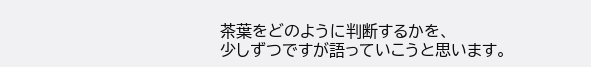茶葉をどのように判断するかを、
少しずつですが語っていこうと思います。